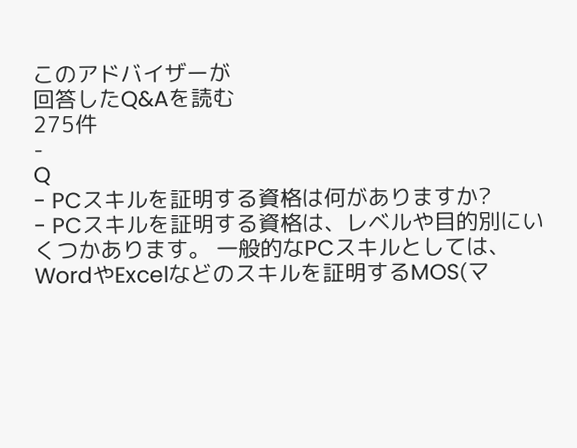このアドバイザーが
回答したQ&Aを読む
275件
-
Q
- PCスキルを証明する資格は何がありますか?
- PCスキルを証明する資格は、レベルや目的別にいくつかあります。 一般的なPCスキルとしては、WordやExcelなどのスキルを証明するMOS(マ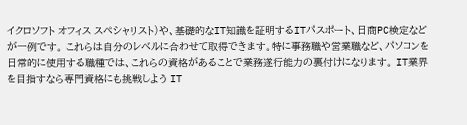イクロソフト オフィス スペシャリスト)や、基礎的なIT知識を証明するITパスポート、日商PC検定などが一例です。 これらは自分のレベルに合わせて取得できます。特に事務職や営業職など、パソコンを日常的に使用する職種では、これらの資格があることで業務遂行能力の裏付けになります。 IT業界を目指すなら専門資格にも挑戦しよう IT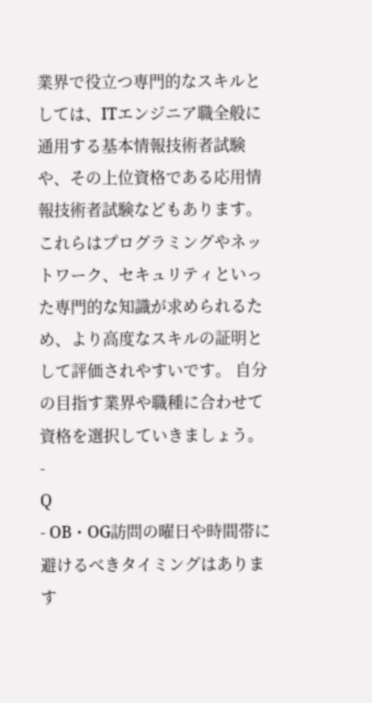業界で役立つ専門的なスキルとしては、ITエンジニア職全般に通用する基本情報技術者試験や、その上位資格である応用情報技術者試験などもあります。 これらはプログラミングやネットワーク、セキュリティといった専門的な知識が求められるため、より高度なスキルの証明として評価されやすいです。 自分の目指す業界や職種に合わせて資格を選択していきましょう。
-
Q
- OB・OG訪問の曜日や時間帯に避けるべきタイミングはあります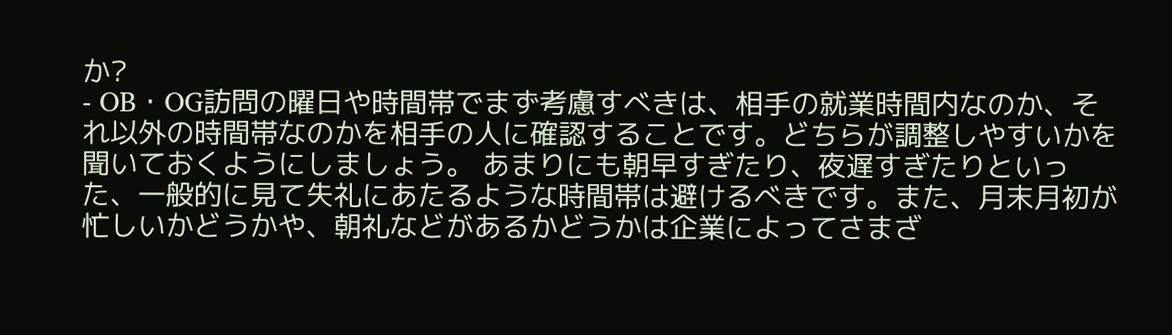か?
- OB・OG訪問の曜日や時間帯でまず考慮すべきは、相手の就業時間内なのか、それ以外の時間帯なのかを相手の人に確認することです。どちらが調整しやすいかを聞いておくようにしましょう。 あまりにも朝早すぎたり、夜遅すぎたりといった、一般的に見て失礼にあたるような時間帯は避けるべきです。また、月末月初が忙しいかどうかや、朝礼などがあるかどうかは企業によってさまざ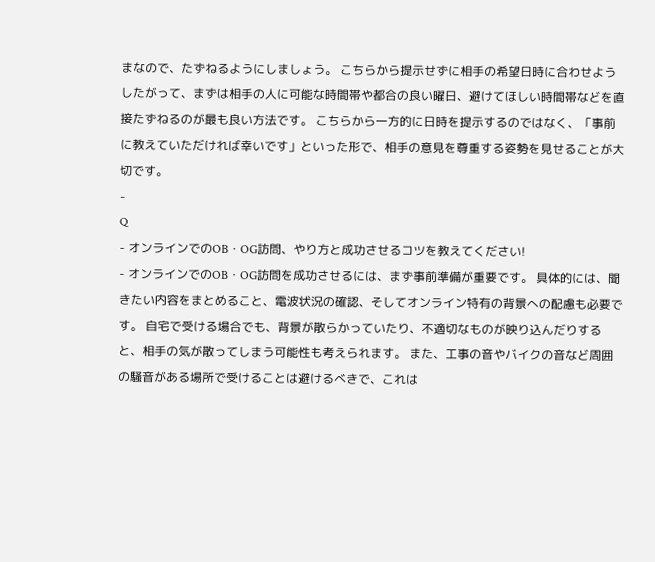まなので、たずねるようにしましょう。 こちらから提示せずに相手の希望日時に合わせよう したがって、まずは相手の人に可能な時間帯や都合の良い曜日、避けてほしい時間帯などを直接たずねるのが最も良い方法です。 こちらから一方的に日時を提示するのではなく、「事前に教えていただければ幸いです」といった形で、相手の意見を尊重する姿勢を見せることが大切です。
-
Q
- オンラインでのOB・OG訪問、やり方と成功させるコツを教えてください!
- オンラインでのOB・OG訪問を成功させるには、まず事前準備が重要です。 具体的には、聞きたい内容をまとめること、電波状況の確認、そしてオンライン特有の背景への配慮も必要です。 自宅で受ける場合でも、背景が散らかっていたり、不適切なものが映り込んだりすると、相手の気が散ってしまう可能性も考えられます。 また、工事の音やバイクの音など周囲の騒音がある場所で受けることは避けるべきで、これは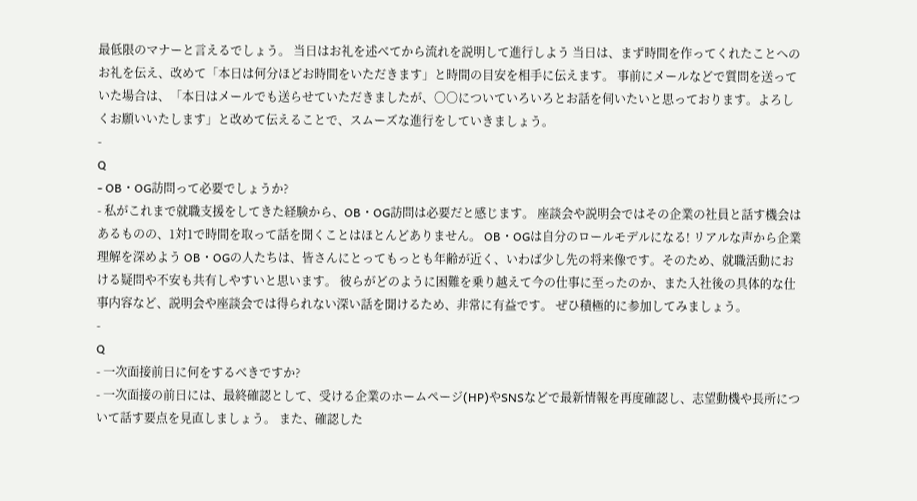最低限のマナーと言えるでしょう。 当日はお礼を述べてから流れを説明して進行しよう 当日は、まず時間を作ってくれたことへのお礼を伝え、改めて「本日は何分ほどお時間をいただきます」と時間の目安を相手に伝えます。 事前にメールなどで質問を送っていた場合は、「本日はメールでも送らせていただきましたが、〇〇についていろいろとお話を伺いたいと思っております。よろしくお願いいたします」と改めて伝えることで、スムーズな進行をしていきましょう。
-
Q
- OB・OG訪問って必要でしょうか?
- 私がこれまで就職支援をしてきた経験から、OB・OG訪問は必要だと感じます。 座談会や説明会ではその企業の社員と話す機会はあるものの、1対1で時間を取って話を聞くことはほとんどありません。 OB・OGは自分のロールモデルになる! リアルな声から企業理解を深めよう OB・OGの人たちは、皆さんにとってもっとも年齢が近く、いわば少し先の将来像です。そのため、就職活動における疑問や不安も共有しやすいと思います。 彼らがどのように困難を乗り越えて今の仕事に至ったのか、また入社後の具体的な仕事内容など、説明会や座談会では得られない深い話を聞けるため、非常に有益です。 ぜひ積極的に参加してみましょう。
-
Q
- 一次面接前日に何をするべきですか?
- 一次面接の前日には、最終確認として、受ける企業のホームページ(HP)やSNSなどで最新情報を再度確認し、志望動機や長所について話す要点を見直しましょう。 また、確認した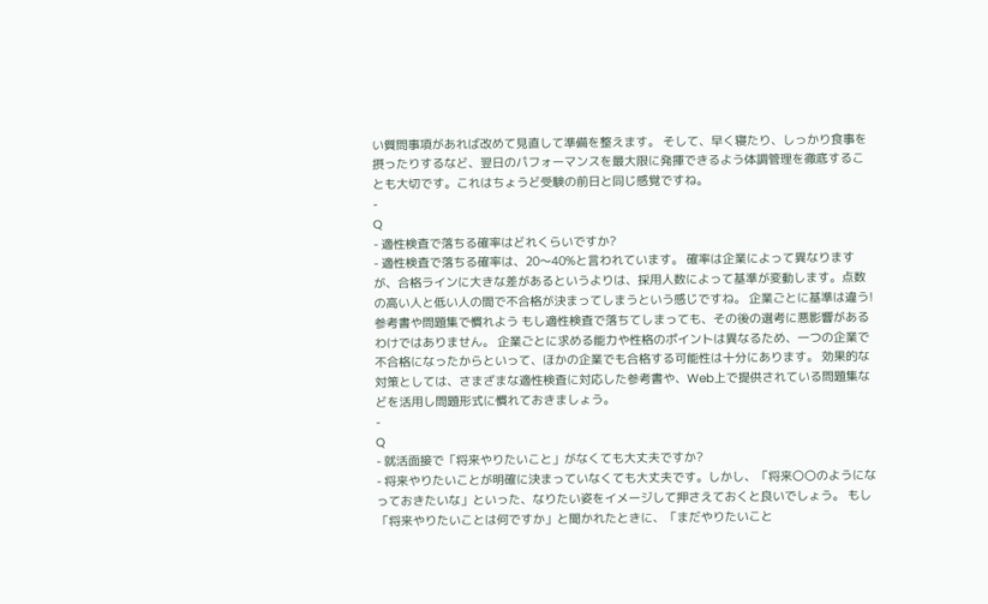い質問事項があれば改めて見直して準備を整えます。 そして、早く寝たり、しっかり食事を摂ったりするなど、翌日のパフォーマンスを最大限に発揮できるよう体調管理を徹底することも大切です。これはちょうど受験の前日と同じ感覚ですね。
-
Q
- 適性検査で落ちる確率はどれくらいですか?
- 適性検査で落ちる確率は、20〜40%と言われています。 確率は企業によって異なりますが、合格ラインに大きな差があるというよりは、採用人数によって基準が変動します。点数の高い人と低い人の間で不合格が決まってしまうという感じですね。 企業ごとに基準は違う! 参考書や問題集で慣れよう もし適性検査で落ちてしまっても、その後の選考に悪影響があるわけではありません。 企業ごとに求める能力や性格のポイントは異なるため、一つの企業で不合格になったからといって、ほかの企業でも合格する可能性は十分にあります。 効果的な対策としては、さまざまな適性検査に対応した参考書や、Web上で提供されている問題集などを活用し問題形式に慣れておきましょう。
-
Q
- 就活面接で「将来やりたいこと」がなくても大丈夫ですか?
- 将来やりたいことが明確に決まっていなくても大丈夫です。しかし、「将来〇〇のようになっておきたいな」といった、なりたい姿をイメージして押さえておくと良いでしょう。 もし「将来やりたいことは何ですか」と聞かれたときに、「まだやりたいこと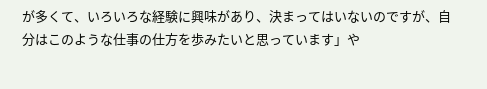が多くて、いろいろな経験に興味があり、決まってはいないのですが、自分はこのような仕事の仕方を歩みたいと思っています」や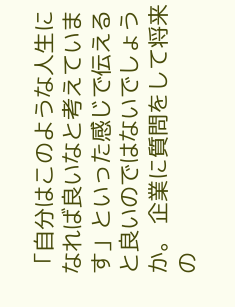「自分はこのような人生になれば良いなと考えています」といった感じで伝えると良いのではないでしょうか。 企業に質問をして将来の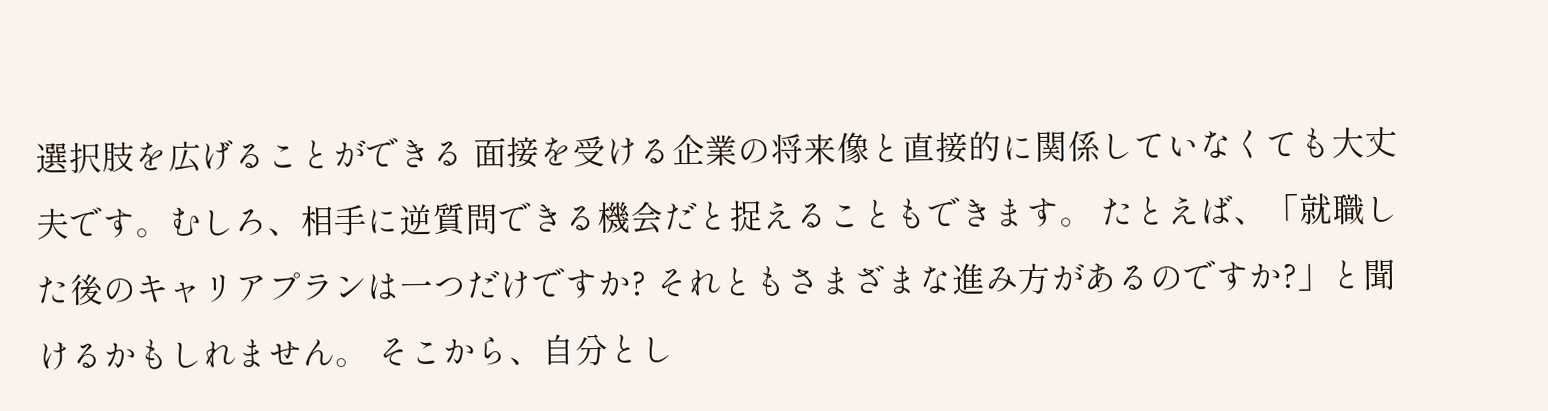選択肢を広げることができる 面接を受ける企業の将来像と直接的に関係していなくても大丈夫です。むしろ、相手に逆質問できる機会だと捉えることもできます。 たとえば、「就職した後のキャリアプランは一つだけですか? それともさまざまな進み方があるのですか?」と聞けるかもしれません。 そこから、自分とし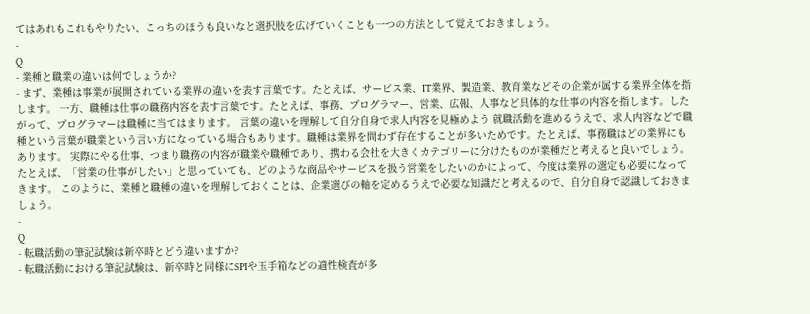てはあれもこれもやりたい、こっちのほうも良いなと選択肢を広げていくことも一つの方法として覚えておきましょう。
-
Q
- 業種と職業の違いは何でしょうか?
- まず、業種は事業が展開されている業界の違いを表す言葉です。たとえば、サービス業、IT業界、製造業、教育業などその企業が属する業界全体を指します。 一方、職種は仕事の職務内容を表す言葉です。たとえば、事務、プログラマー、営業、広報、人事など具体的な仕事の内容を指します。したがって、プログラマーは職種に当てはまります。 言葉の違いを理解して自分自身で求人内容を見極めよう 就職活動を進めるうえで、求人内容などで職種という言葉が職業という言い方になっている場合もあります。職種は業界を問わず存在することが多いためです。たとえば、事務職はどの業界にもあります。 実際にやる仕事、つまり職務の内容が職業や職種であり、携わる会社を大きくカテゴリーに分けたものが業種だと考えると良いでしょう。 たとえば、「営業の仕事がしたい」と思っていても、どのような商品やサービスを扱う営業をしたいのかによって、今度は業界の選定も必要になってきます。 このように、業種と職種の違いを理解しておくことは、企業選びの軸を定めるうえで必要な知識だと考えるので、自分自身で認識しておきましょう。
-
Q
- 転職活動の筆記試験は新卒時とどう違いますか?
- 転職活動における筆記試験は、新卒時と同様にSPIや玉手箱などの適性検査が多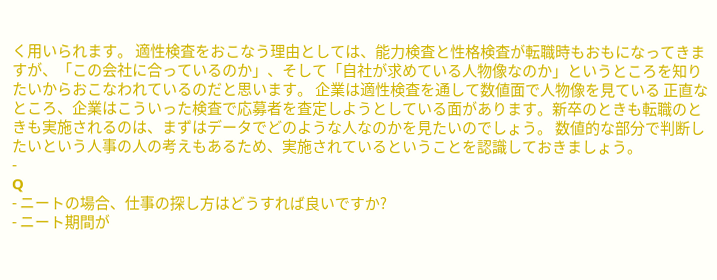く用いられます。 適性検査をおこなう理由としては、能力検査と性格検査が転職時もおもになってきますが、「この会社に合っているのか」、そして「自社が求めている人物像なのか」というところを知りたいからおこなわれているのだと思います。 企業は適性検査を通して数値面で人物像を見ている 正直なところ、企業はこういった検査で応募者を査定しようとしている面があります。新卒のときも転職のときも実施されるのは、まずはデータでどのような人なのかを見たいのでしょう。 数値的な部分で判断したいという人事の人の考えもあるため、実施されているということを認識しておきましょう。
-
Q
- ニートの場合、仕事の探し方はどうすれば良いですか?
- ニート期間が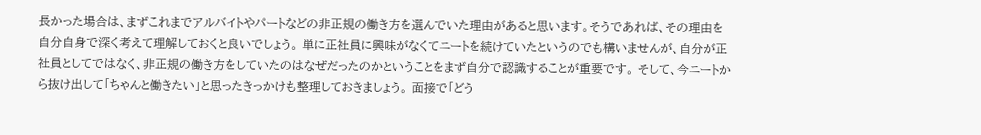長かった場合は、まずこれまでアルバイトやパートなどの非正規の働き方を選んでいた理由があると思います。そうであれば、その理由を自分自身で深く考えて理解しておくと良いでしょう。 単に正社員に興味がなくてニートを続けていたというのでも構いませんが、自分が正社員としてではなく、非正規の働き方をしていたのはなぜだったのかということをまず自分で認識することが重要です。 そして、今ニートから抜け出して「ちゃんと働きたい」と思ったきっかけも整理しておきましょう。 面接で「どう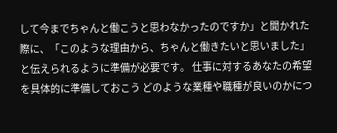して今までちゃんと働こうと思わなかったのですか」と聞かれた際に、「このような理由から、ちゃんと働きたいと思いました」と伝えられるように準備が必要です。 仕事に対するあなたの希望を具体的に準備しておこう どのような業種や職種が良いのかにつ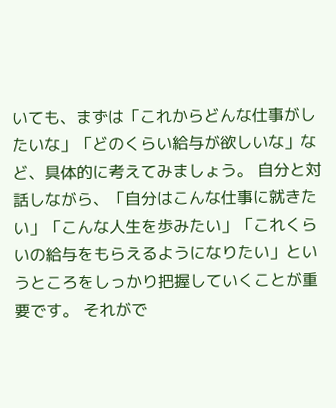いても、まずは「これからどんな仕事がしたいな」「どのくらい給与が欲しいな」など、具体的に考えてみましょう。 自分と対話しながら、「自分はこんな仕事に就きたい」「こんな人生を歩みたい」「これくらいの給与をもらえるようになりたい」というところをしっかり把握していくことが重要です。 それがで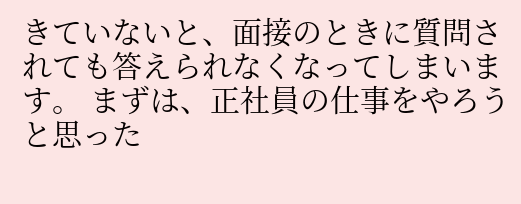きていないと、面接のときに質問されても答えられなくなってしまいます。 まずは、正社員の仕事をやろうと思った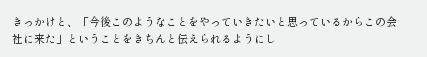きっかけと、「今後このようなことをやっていきたいと思っているからこの会社に来た」ということをきちんと伝えられるようにし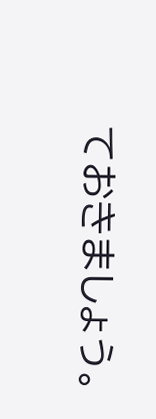ておきましょう。